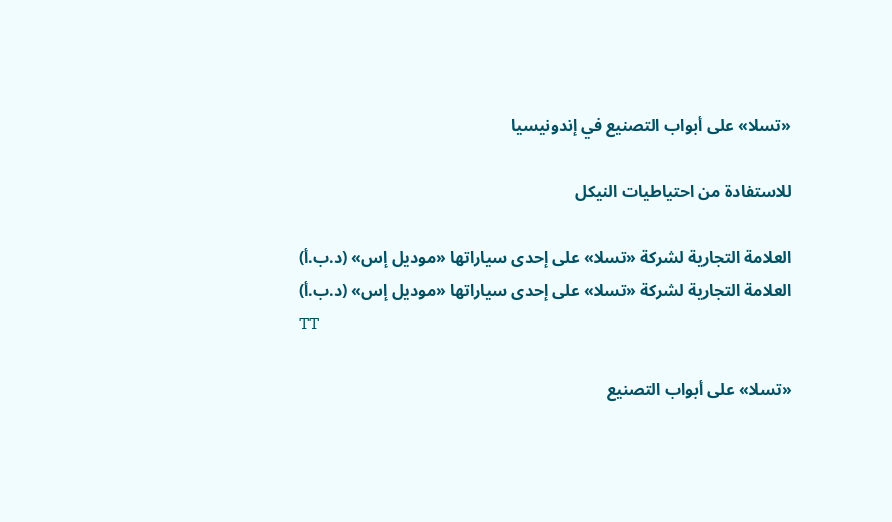«تسلا» على أبواب التصنيع في إندونيسيا

للاستفادة من احتياطيات النيكل

العلامة التجارية لشركة «تسلا» على إحدى سياراتها «موديل إس» (د.ب.أ)
العلامة التجارية لشركة «تسلا» على إحدى سياراتها «موديل إس» (د.ب.أ)
TT

«تسلا» على أبواب التصنيع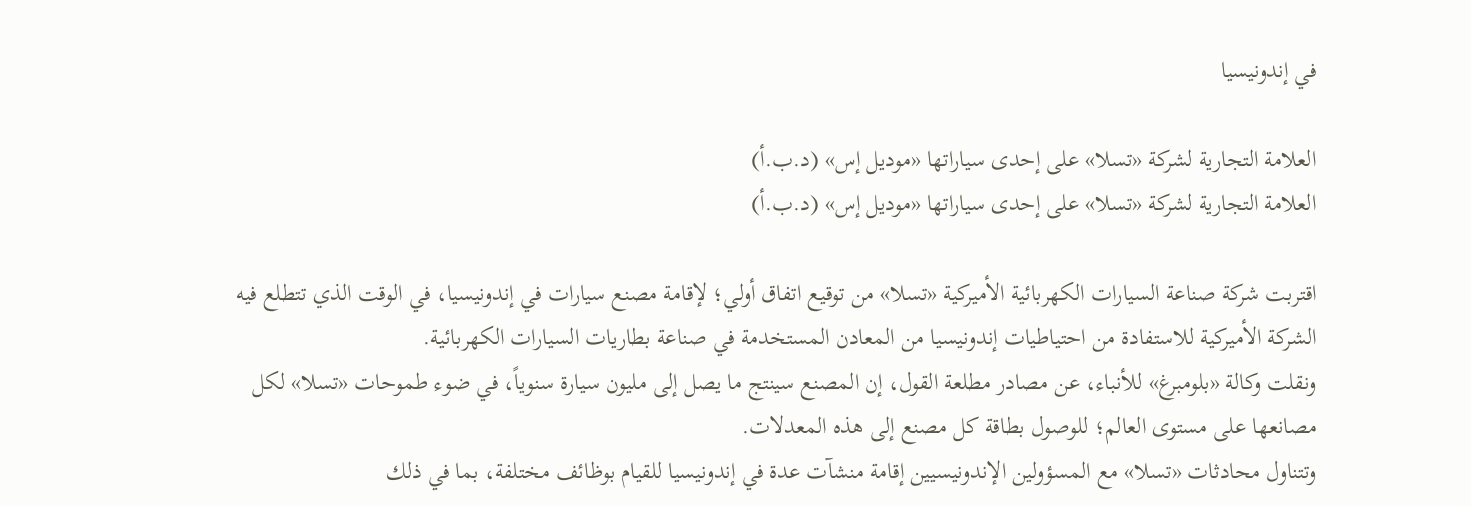في إندونيسيا

العلامة التجارية لشركة «تسلا» على إحدى سياراتها «موديل إس» (د.ب.أ)
العلامة التجارية لشركة «تسلا» على إحدى سياراتها «موديل إس» (د.ب.أ)

اقتربت شركة صناعة السيارات الكهربائية الأميركية «تسلا» من توقيع اتفاق أولي؛ لإقامة مصنع سيارات في إندونيسيا، في الوقت الذي تتطلع فيه الشركة الأميركية للاستفادة من احتياطيات إندونيسيا من المعادن المستخدمة في صناعة بطاريات السيارات الكهربائية.
ونقلت وكالة «بلومبرغ» للأنباء، عن مصادر مطلعة القول، إن المصنع سينتج ما يصل إلى مليون سيارة سنوياً، في ضوء طموحات «تسلا» لكل مصانعها على مستوى العالم؛ للوصول بطاقة كل مصنع إلى هذه المعدلات.
وتتناول محادثات «تسلا» مع المسؤولين الإندونيسيين إقامة منشآت عدة في إندونيسيا للقيام بوظائف مختلفة، بما في ذلك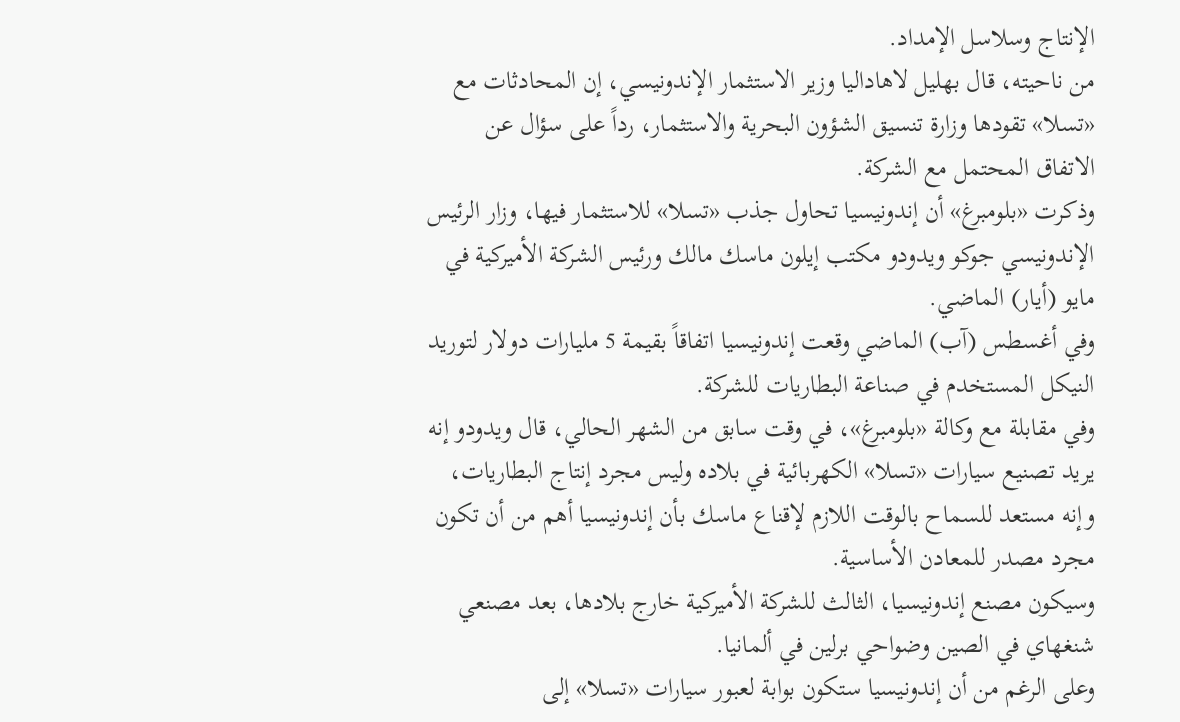الإنتاج وسلاسل الإمداد.
من ناحيته، قال بهليل لاهاداليا وزير الاستثمار الإندونيسي، إن المحادثات مع «تسلا» تقودها وزارة تنسيق الشؤون البحرية والاستثمار، رداً على سؤال عن الاتفاق المحتمل مع الشركة.
وذكرت «بلومبرغ» أن إندونيسيا تحاول جذب «تسلا» للاستثمار فيها، وزار الرئيس الإندونيسي جوكو ويدودو مكتب إيلون ماسك مالك ورئيس الشركة الأميركية في مايو (أيار) الماضي.
وفي أغسطس (آب) الماضي وقعت إندونيسيا اتفاقاً بقيمة 5 مليارات دولار لتوريد النيكل المستخدم في صناعة البطاريات للشركة.
وفي مقابلة مع وكالة «بلومبرغ»، في وقت سابق من الشهر الحالي، قال ويدودو إنه يريد تصنيع سيارات «تسلا» الكهربائية في بلاده وليس مجرد إنتاج البطاريات، وإنه مستعد للسماح بالوقت اللازم لإقناع ماسك بأن إندونيسيا أهم من أن تكون مجرد مصدر للمعادن الأساسية.
وسيكون مصنع إندونيسيا، الثالث للشركة الأميركية خارج بلادها، بعد مصنعي شنغهاي في الصين وضواحي برلين في ألمانيا.
وعلى الرغم من أن إندونيسيا ستكون بوابة لعبور سيارات «تسلا» إلى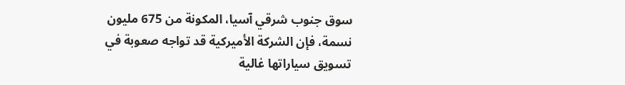سوق جنوب شرقي آسيا، المكونة من 675 مليون نسمة، فإن الشركة الأميركية قد تواجه صعوبة في تسويق سياراتها غالية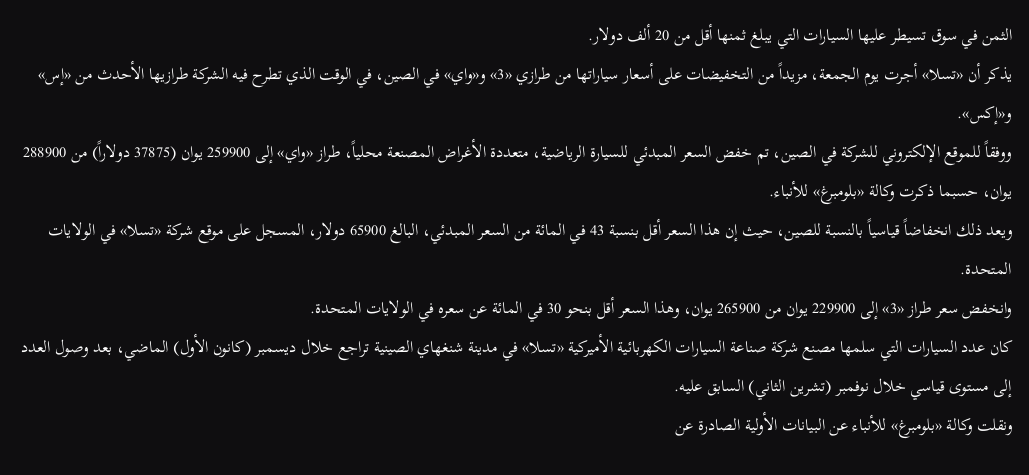الثمن في سوق تسيطر عليها السيارات التي يبلغ ثمنها أقل من 20 ألف دولار.
يذكر أن «تسلا» أجرت يوم الجمعة، مزيداً من التخفيضات على أسعار سياراتها من طرازي «3» و«واي» في الصين، في الوقت الذي تطرح فيه الشركة طرازيها الأحدث من «إس» و«إكس».
ووفقاً للموقع الإلكتروني للشركة في الصين، تم خفض السعر المبدئي للسيارة الرياضية، متعددة الأغراض المصنعة محلياً، طراز «واي» إلى 259900 يوان (37875 دولاراً) من 288900 يوان، حسبما ذكرت وكالة «بلومبرغ» للأنباء.
ويعد ذلك انخفاضاً قياسياً بالنسبة للصين، حيث إن هذا السعر أقل بنسبة 43 في المائة من السعر المبدئي، البالغ 65900 دولار، المسجل على موقع شركة «تسلا» في الولايات المتحدة.
وانخفض سعر طراز «3» إلى 229900 يوان من 265900 يوان، وهذا السعر أقل بنحو 30 في المائة عن سعره في الولايات المتحدة.
كان عدد السيارات التي سلمها مصنع شركة صناعة السيارات الكهربائية الأميركية «تسلا» في مدينة شنغهاي الصينية تراجع خلال ديسمبر (كانون الأول) الماضي، بعد وصول العدد إلى مستوى قياسي خلال نوفمبر (تشرين الثاني) السابق عليه.
ونقلت وكالة «بلومبرغ» للأنباء عن البيانات الأولية الصادرة عن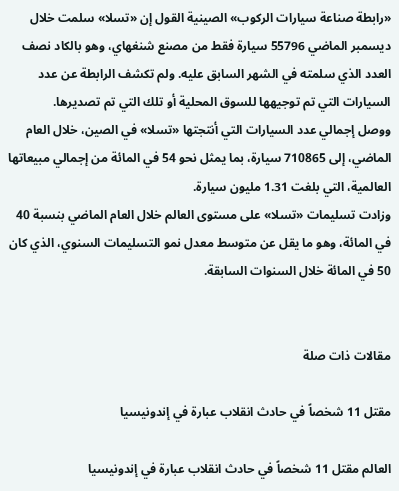«رابطة صناعة سيارات الركوب» الصينية القول إن «تسلا» سلمت خلال ديسمبر الماضي 55796 سيارة فقط من مصنع شنغهاي، وهو بالكاد نصف العدد الذي سلمته في الشهر السابق عليه. ولم تكشف الرابطة عن عدد السيارات التي تم توجيهها للسوق المحلية أو تلك التي تم تصديرها.
ووصل إجمالي عدد السيارات التي أنتجتها «تسلا» في الصين، خلال العام الماضي، إلى 710865 سيارة، بما يمثل نحو 54 في المائة من إجمالي مبيعاتها العالمية، التي بلغت 1.31 مليون سيارة.
وزادت تسليمات «تسلا» على مستوى العالم خلال العام الماضي بنسبة 40 في المائة، وهو ما يقل عن متوسط معدل نمو التسليمات السنوي، الذي كان 50 في المائة خلال السنوات السابقة.


مقالات ذات صلة

مقتل 11 شخصاً في حادث انقلاب عبارة في إندونيسيا

العالم مقتل 11 شخصاً في حادث انقلاب عبارة في إندونيسيا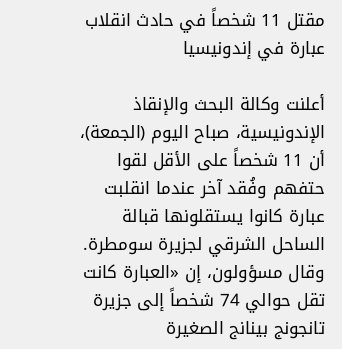مقتل 11 شخصاً في حادث انقلاب عبارة في إندونيسيا

أعلنت وكالة البحث والإنقاذ الإندونيسية، صباح اليوم (الجمعة)، أن 11 شخصاً على الأقل لقوا حتفهم وفُقد آخر عندما انقلبت عبارة كانوا يستقلونها قبالة الساحل الشرقي لجزيرة سومطرة. وقال مسؤولون، إن «العبارة كانت تقل حوالي 74 شخصاً إلى جزيرة تانجونج بينانج الصغيرة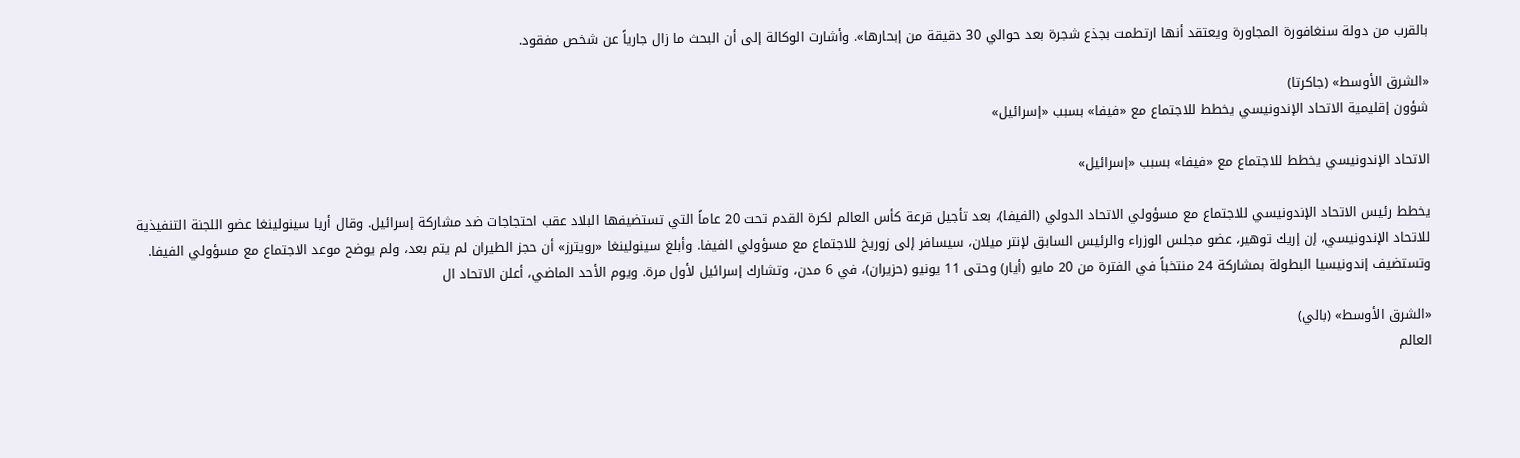بالقرب من دولة سنغافورة المجاورة ويعتقد أنها ارتطمت بجذع شجرة بعد حوالي 30 دقيقة من إبحارها». وأشارت الوكالة إلى أن البحث ما زال جارياً عن شخص مفقود.

«الشرق الأوسط» (جاكرتا)
شؤون إقليمية الاتحاد الإندونيسي يخطط للاجتماع مع «فيفا» بسبب «إسرائيل»

الاتحاد الإندونيسي يخطط للاجتماع مع «فيفا» بسبب «إسرائيل»

يخطط رئيس الاتحاد الإندونيسي للاجتماع مع مسؤولي الاتحاد الدولي (الفيفا)، بعد تأجيل قرعة كأس العالم لكرة القدم تحت 20 عاماً التي تستضيفها البلاد عقب احتجاجات ضد مشاركة إسرائيل. وقال أريا سينولينغا عضو اللجنة التنفيذية للاتحاد الإندونيسي، إن إريك توهير، عضو مجلس الوزراء والرئيس السابق لإنتر ميلان، سيسافر إلى زوريخ للاجتماع مع مسؤولي الفيفا. وأبلغ سينولينغا «رويترز» أن حجز الطيران لم يتم بعد، ولم يوضح موعد الاجتماع مع مسؤولي الفيفا. وتستضيف إندونيسيا البطولة بمشاركة 24 منتخباً في الفترة من 20 مايو (أيار) وحتى 11 يونيو (حزيران)، في 6 مدن، وتشارك إسرائيل لأول مرة. ويوم الأحد الماضي، أعلن الاتحاد ال

«الشرق الأوسط» (بالي)
العالم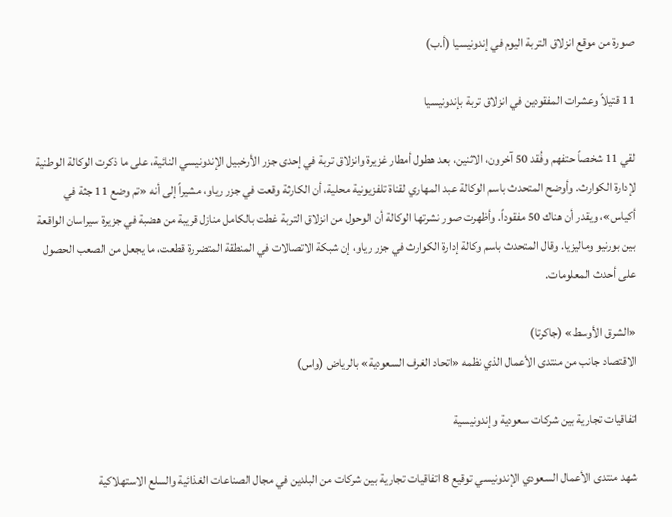صورة من موقع انزلاق التربة اليوم في إندونيسيا (أ.ب)

11 قتيلاً وعشرات المفقودين في انزلاق تربة بإندونيسيا

لقي 11 شخصاً حتفهم وفُقد 50 آخرون، الاثنين، بعد هطول أمطار غزيرة وانزلاق تربة في إحدى جزر الأرخبيل الإندونيسي النائية، على ما ذكرت الوكالة الوطنية لإدارة الكوارث. وأوضح المتحدث باسم الوكالة عبد المهاري لقناة تلفزيونية محلية، أن الكارثة وقعت في جزر رياو، مشيراً إلى أنه «تم وضع 11 جثة في أكياس»، ويقدر أن هناك 50 مفقوداً. وأظهرت صور نشرتها الوكالة أن الوحول من انزلاق التربة غطت بالكامل منازل قريبة من هضبة في جزيرة سيراسان الواقعة بين بورنيو وماليزيا. وقال المتحدث باسم وكالة إدارة الكوارث في جزر رياو، إن شبكة الاتصالات في المنطقة المتضررة قطعت، ما يجعل من الصعب الحصول على أحدث المعلومات.

«الشرق الأوسط» (جاكرتا)
الاقتصاد جانب من منتدى الأعمال الذي نظمه «اتحاد الغرف السعودية» بالرياض (واس)

اتفاقيات تجارية بين شركات سعودية وإندونيسية

شهد منتدى الأعمال السعودي الإندونيسي توقيع 8 اتفاقيات تجارية بين شركات من البلدين في مجال الصناعات الغذائية والسلع الاستهلاكية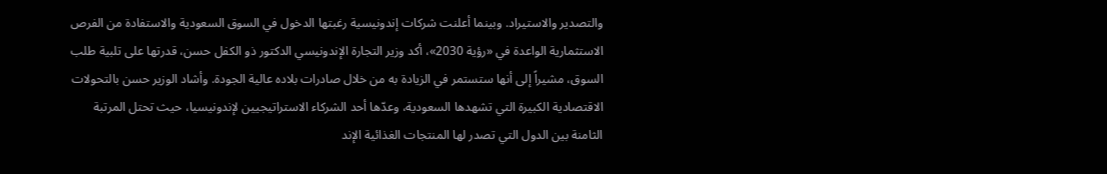والتصدير والاستيراد. وبينما أعلنت شركات إندونيسية رغبتها الدخول في السوق السعودية والاستفادة من الفرص الاستثمارية الواعدة في «رؤية 2030»، أكد وزير التجارة الإندونيسي الدكتور ذو الكفل حسن، قدرتها على تلبية طلب السوق، مشيراً إلى أنها ستستمر في الزيادة به من خلال صادرات بلاده عالية الجودة. وأشاد الوزير حسن بالتحولات الاقتصادية الكبيرة التي تشهدها السعودية، وعدّها أحد الشركاء الاستراتيجيين لإندونيسيا، حيث تحتل المرتبة الثامنة بين الدول التي تصدر لها المنتجات الغذائية الإند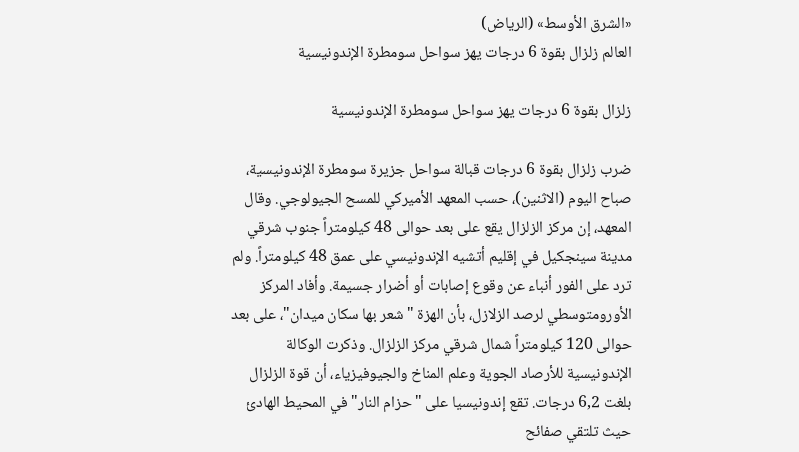«الشرق الأوسط» (الرياض)
العالم زلزال بقوة 6 درجات يهز سواحل سومطرة الإندونيسية

زلزال بقوة 6 درجات يهز سواحل سومطرة الإندونيسية

ضرب زلزال بقوة 6 درجات قبالة سواحل جزيرة سومطرة الإندونيسية، صباح اليوم (الاثنين)، حسب المعهد الأميركي للمسح الجيولوجي. وقال المعهد، إن مركز الزلزال يقع على بعد حوالى 48 كيلومتراً جنوب شرقي مدينة سينجكيل في إقليم أتشيه الإندونيسي على عمق 48 كيلومتراً. ولم ترد على الفور أنباء عن وقوع إصابات أو أضرار جسيمة. وأفاد المركز الأورومتوسطي لرصد الزلازل، بأن الهزة "شعر بها سكان ميدان"، على بعد حوالى 120 كيلومتراً شمال شرقي مركز الزلزال. وذكرت الوكالة الإندونيسية للأرصاد الجوية وعلم المناخ والجيوفيزياء، أن قوة الزلزال بلغت 6,2 درجات. تقع إندونيسيا على "حزام النار" في المحيط الهادئ حيث تلتقي صفائح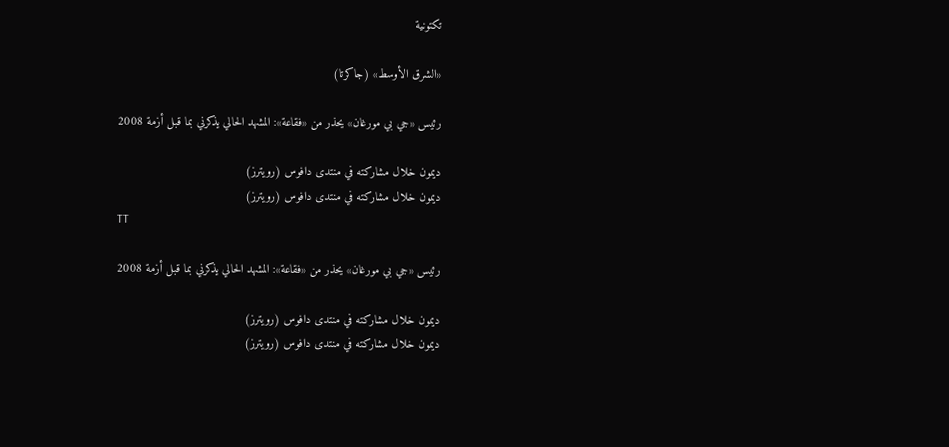تكتونية

«الشرق الأوسط» (جاكرتا)

رئيس «جي بي مورغان» يحذر من «فقاعة»: المشهد الحالي يذكرني بما قبل أزمة 2008

ديمون خلال مشاركته في منتدى دافوس (رويترز)
ديمون خلال مشاركته في منتدى دافوس (رويترز)
TT

رئيس «جي بي مورغان» يحذر من «فقاعة»: المشهد الحالي يذكرني بما قبل أزمة 2008

ديمون خلال مشاركته في منتدى دافوس (رويترز)
ديمون خلال مشاركته في منتدى دافوس (رويترز)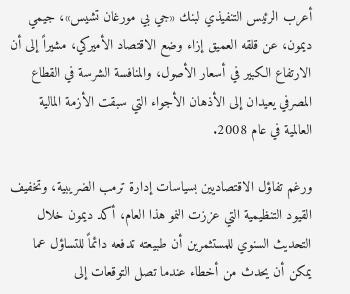أعرب الرئيس التنفيذي لبنك «جي بي مورغان تشيس»، جيمي ديمون، عن قلقه العميق إزاء وضع الاقتصاد الأميركي، مشيراً إلى أن الارتفاع الكبير في أسعار الأصول، والمنافسة الشرسة في القطاع المصرفي يعيدان إلى الأذهان الأجواء التي سبقت الأزمة المالية العالمية في عام 2008.

ورغم تفاؤل الاقتصاديين بسياسات إدارة ترمب الضريبية، وتخفيف القيود التنظيمية التي عززت النمو هذا العام، أكد ديمون خلال التحديث السنوي للمستثمرين أن طبيعته تدفعه دائماً للتساؤل عما يمكن أن يحدث من أخطاء عندما تصل التوقعات إلى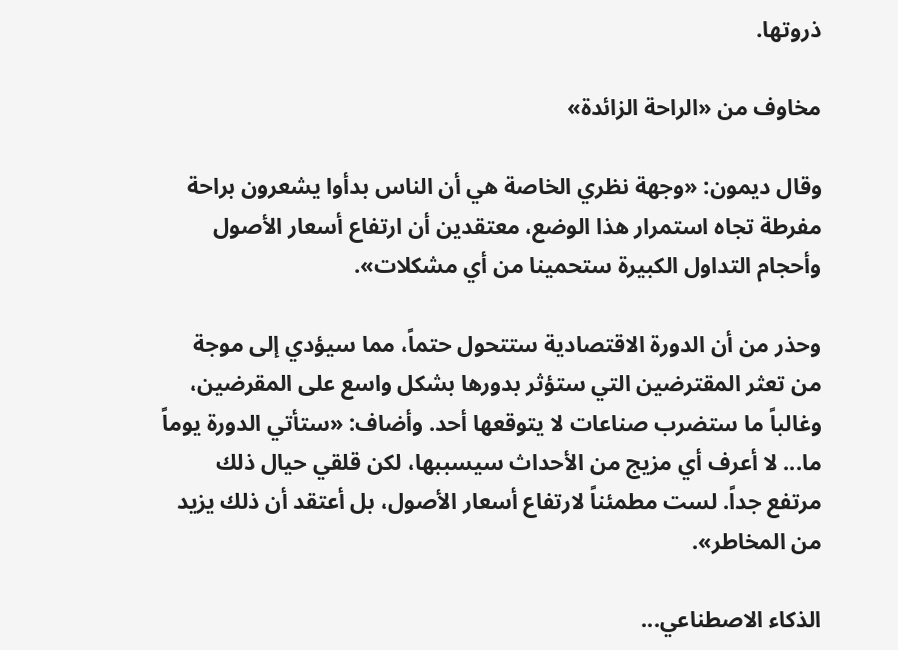ذروتها.

مخاوف من «الراحة الزائدة»

وقال ديمون: «وجهة نظري الخاصة هي أن الناس بدأوا يشعرون براحة مفرطة تجاه استمرار هذا الوضع، معتقدين أن ارتفاع أسعار الأصول وأحجام التداول الكبيرة ستحمينا من أي مشكلات».

وحذر من أن الدورة الاقتصادية ستتحول حتماً، مما سيؤدي إلى موجة من تعثر المقترضين التي ستؤثر بدورها بشكل واسع على المقرضين، وغالباً ما ستضرب صناعات لا يتوقعها أحد. وأضاف: «ستأتي الدورة يوماً ما... لا أعرف أي مزيج من الأحداث سيسببها، لكن قلقي حيال ذلك مرتفع جداً. لست مطمئناً لارتفاع أسعار الأصول، بل أعتقد أن ذلك يزيد من المخاطر».

الذكاء الاصطناعي...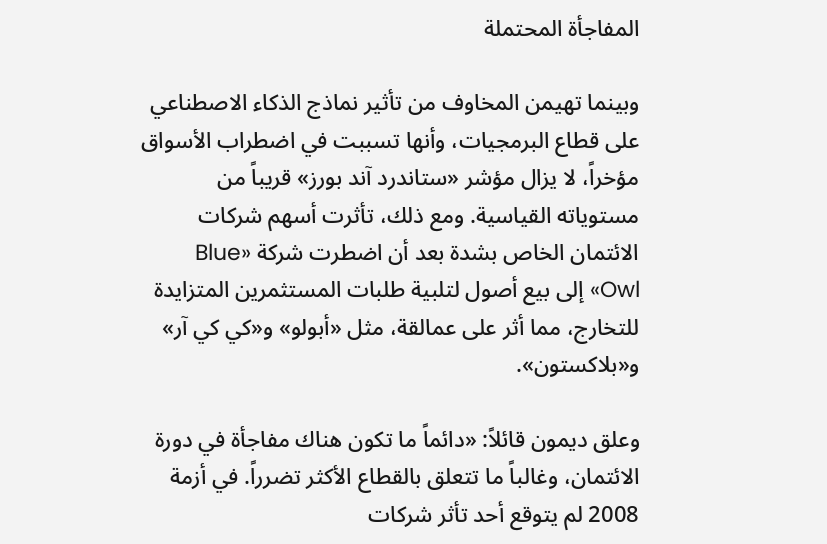المفاجأة المحتملة

وبينما تهيمن المخاوف من تأثير نماذج الذكاء الاصطناعي على قطاع البرمجيات، وأنها تسببت في اضطراب الأسواق مؤخراً، لا يزال مؤشر «ستاندرد آند بورز» قريباً من مستوياته القياسية. ومع ذلك، تأثرت أسهم شركات الائتمان الخاص بشدة بعد أن اضطرت شركة «Blue Owl» إلى بيع أصول لتلبية طلبات المستثمرين المتزايدة للتخارج، مما أثر على عمالقة، مثل «أبولو» و«كي كي آر» و«بلاكستون».

وعلق ديمون قائلاً: «دائماً ما تكون هناك مفاجأة في دورة الائتمان، وغالباً ما تتعلق بالقطاع الأكثر تضرراً. في أزمة 2008 لم يتوقع أحد تأثر شركات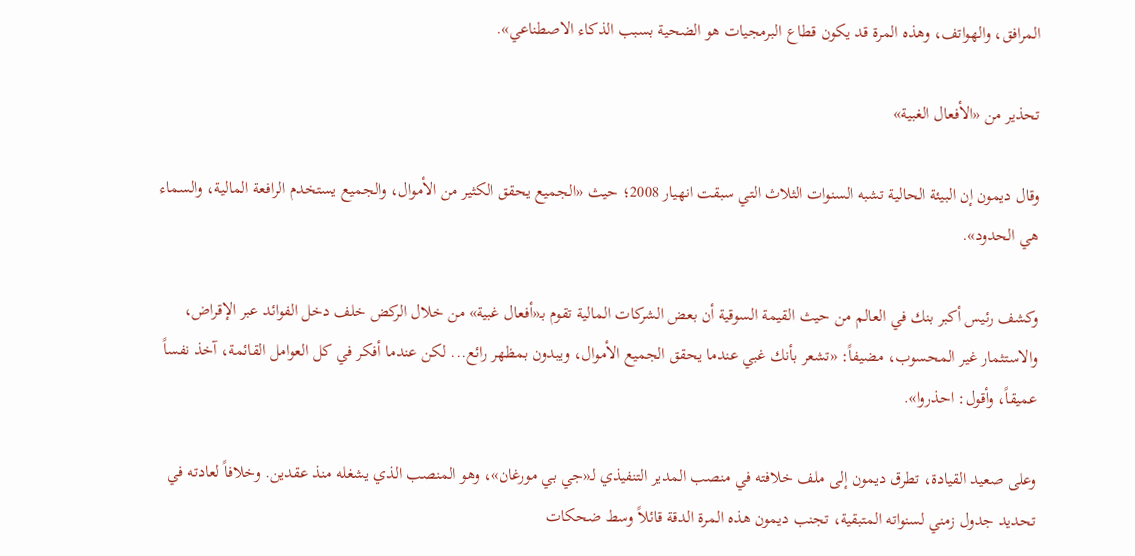المرافق، والهواتف، وهذه المرة قد يكون قطاع البرمجيات هو الضحية بسبب الذكاء الاصطناعي».

تحذير من «الأفعال الغبية»

وقال ديمون إن البيئة الحالية تشبه السنوات الثلاث التي سبقت انهيار 2008؛ حيث «الجميع يحقق الكثير من الأموال، والجميع يستخدم الرافعة المالية، والسماء هي الحدود».

وكشف رئيس أكبر بنك في العالم من حيث القيمة السوقية أن بعض الشركات المالية تقوم بـ«أفعال غبية» من خلال الركض خلف دخل الفوائد عبر الإقراض، والاستثمار غير المحسوب، مضيفاً: «تشعر بأنك غبي عندما يحقق الجميع الأموال، ويبدون بمظهر رائع... لكن عندما أفكر في كل العوامل القائمة، آخذ نفساً عميقاً، وأقول: احذروا».

وعلى صعيد القيادة، تطرق ديمون إلى ملف خلافته في منصب المدير التنفيذي لـ«جي بي مورغان»، وهو المنصب الذي يشغله منذ عقدين. وخلافاً لعادته في تحديد جدول زمني لسنواته المتبقية، تجنب ديمون هذه المرة الدقة قائلاً وسط ضحكات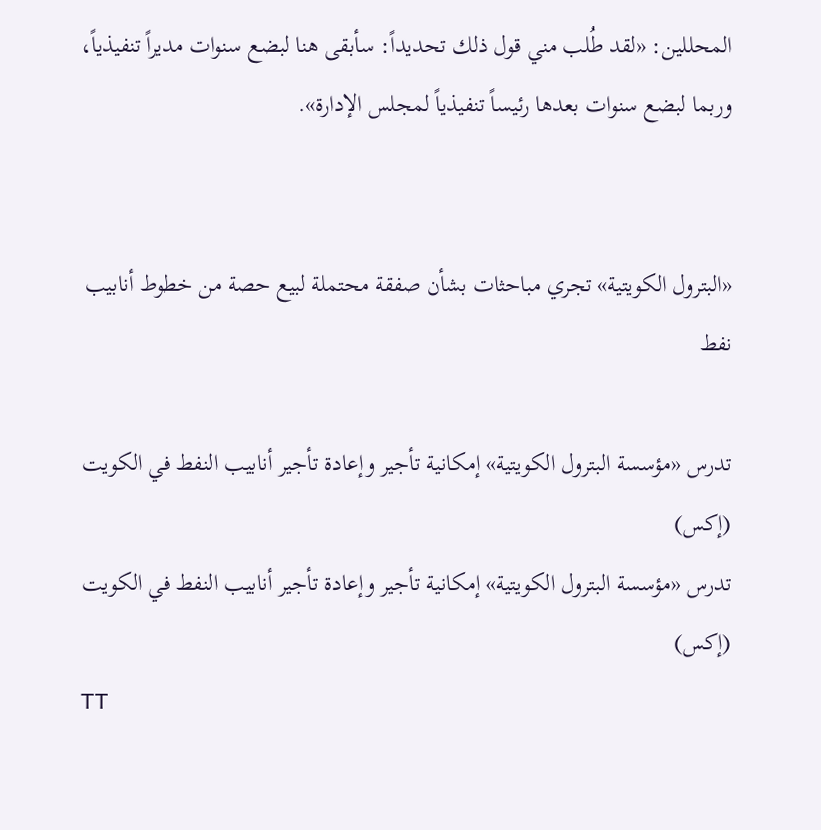المحللين: «لقد طُلب مني قول ذلك تحديداً: سأبقى هنا لبضع سنوات مديراً تنفيذياً، وربما لبضع سنوات بعدها رئيساً تنفيذياً لمجلس الإدارة».


«البترول الكويتية» تجري مباحثات بشأن صفقة محتملة لبيع حصة من خطوط أنابيب نفط

تدرس «مؤسسة البترول الكويتية» إمكانية تأجير وإعادة تأجير أنابيب النفط في الكويت (إكس)
تدرس «مؤسسة البترول الكويتية» إمكانية تأجير وإعادة تأجير أنابيب النفط في الكويت (إكس)
TT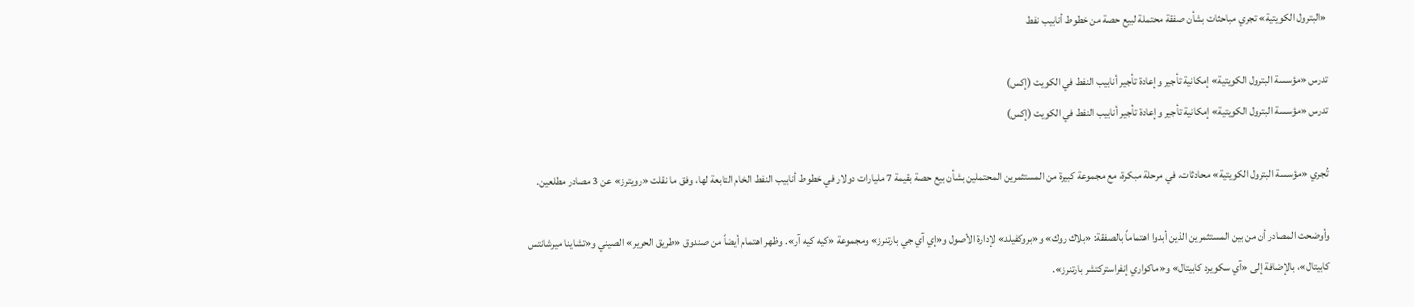«البترول الكويتية» تجري مباحثات بشأن صفقة محتملة لبيع حصة من خطوط أنابيب نفط

تدرس «مؤسسة البترول الكويتية» إمكانية تأجير وإعادة تأجير أنابيب النفط في الكويت (إكس)
تدرس «مؤسسة البترول الكويتية» إمكانية تأجير وإعادة تأجير أنابيب النفط في الكويت (إكس)

تُجري «مؤسسة البترول الكويتية» محادثات، في مرحلة مبكرة، مع مجموعة كبيرة من المستثمرين المحتملين بشأن بيع حصة بقيمة 7 مليارات دولار في خطوط أنابيب النفط الخام التابعة لها، وفق ما نقلت «رويترز» عن 3 مصادر مطلعين.

وأوضحت المصادر أن من بين المستثمرين الذين أبدوا اهتماماً بالصفقة: «بلاك روك» و«بروكفيلد» لإدارة الأصول و«إي آي جي بارتنرز» ومجموعة «كيه كيه آر». وظهر اهتمام أيضاً من صندوق «طريق الحرير» الصيني و«تشاينا ميرشانتس كابيتال»، بالإضافة إلى «آي سكويرد كابيتال» و«ماكواري إنفراستركتشر بارتنرز».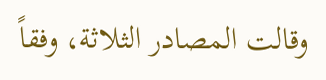وقالت المصادر الثلاثة، وفقاً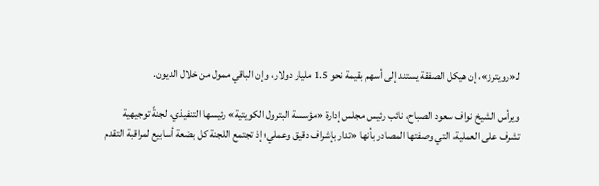لـ«رويترز»، إن هيكل الصفقة يستند إلى أسهم بقيمة نحو 1.5 مليار دولار، وإن الباقي ممول من خلال الديون.

ويرأس الشيخ نواف سعود الصباح، نائب رئيس مجلس إدارة «مؤسسة البترول الكويتية» رئيسها التنفيذي، لجنةً توجيهية تشرف على العملية، التي وصفتها المصادر بأنها «تدار بإشراف دقيق وعملي؛ إذ تجتمع اللجنة كل بضعة أسابيع لمراقبة التقدم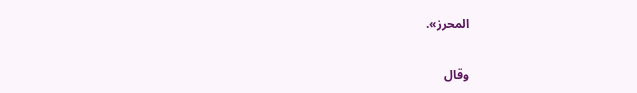المحرز».

وقال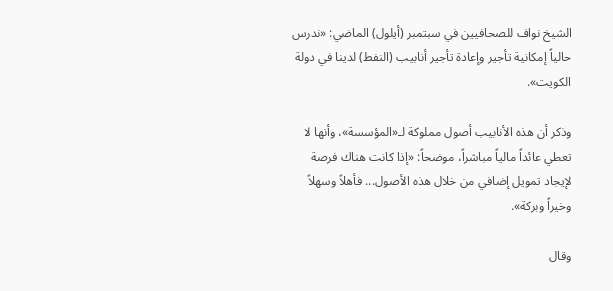الشيخ نواف للصحافيين في سبتمبر (أيلول) الماضي: «ندرس حالياً إمكانية تأجير وإعادة تأجير أنابيب (النفط) لدينا في دولة الكويت».

وذكر أن هذه الأنابيب أصول مملوكة لـ«المؤسسة»، وأنها لا تعطي عائداً مالياً مباشراً، موضحاً: «إذا كانت هناك فرصة لإيجاد تمويل إضافي من خلال هذه الأصول... فأهلاً وسهلاً وخيراً وبركة».

وقال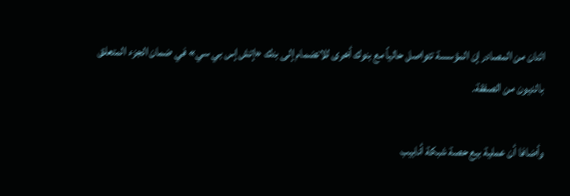اثنان من المصادر إن المؤسسة تتواصل حالياً مع بنوك أخرى للانضمام إلى بنك «إتش إس بي سي» في ضمان الجزء المتعلق بالديون من الصفقة.

وأضافا أن عملية بيع حصة شبكة أنابيب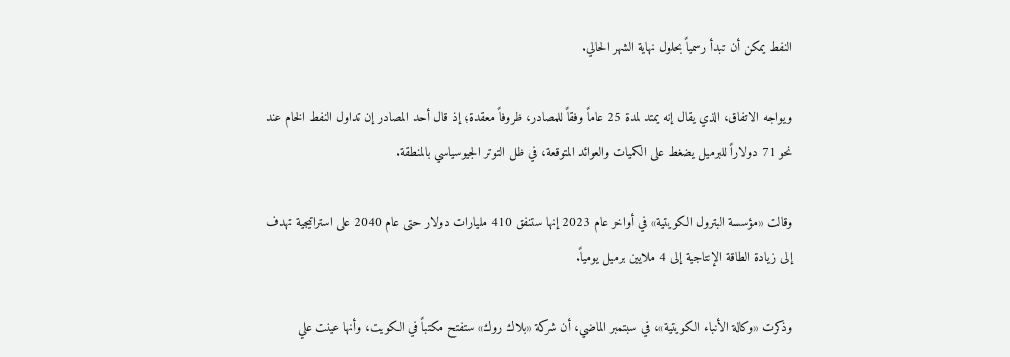النفط يمكن أن تبدأ رسمياً بحلول نهاية الشهر الحالي.

ويواجه الاتفاق، الذي يقال إنه يمتد لمدة 25 عاماً وفقاً للمصادر، ظروفاً معقدة؛ إذ قال أحد المصادر إن تداول النفط الخام عند نحو 71 دولاراً للبرميل يضغط على الكميات والعوائد المتوقعة، في ظل التوتر الجيوسياسي بالمنطقة.

وقالت «مؤسسة البترول الكويتية» في أواخر عام 2023 إنها ستنفق 410 مليارات دولار حتى عام 2040 على استراتيجية تهدف إلى زيادة الطاقة الإنتاجية إلى 4 ملايين برميل يومياً.

وذكرت «وكالة الأنباء الكويتية»، في سبتمبر الماضي، أن شركة «بلاك روك» ستفتح مكتباً في الكويت، وأنها عينت علي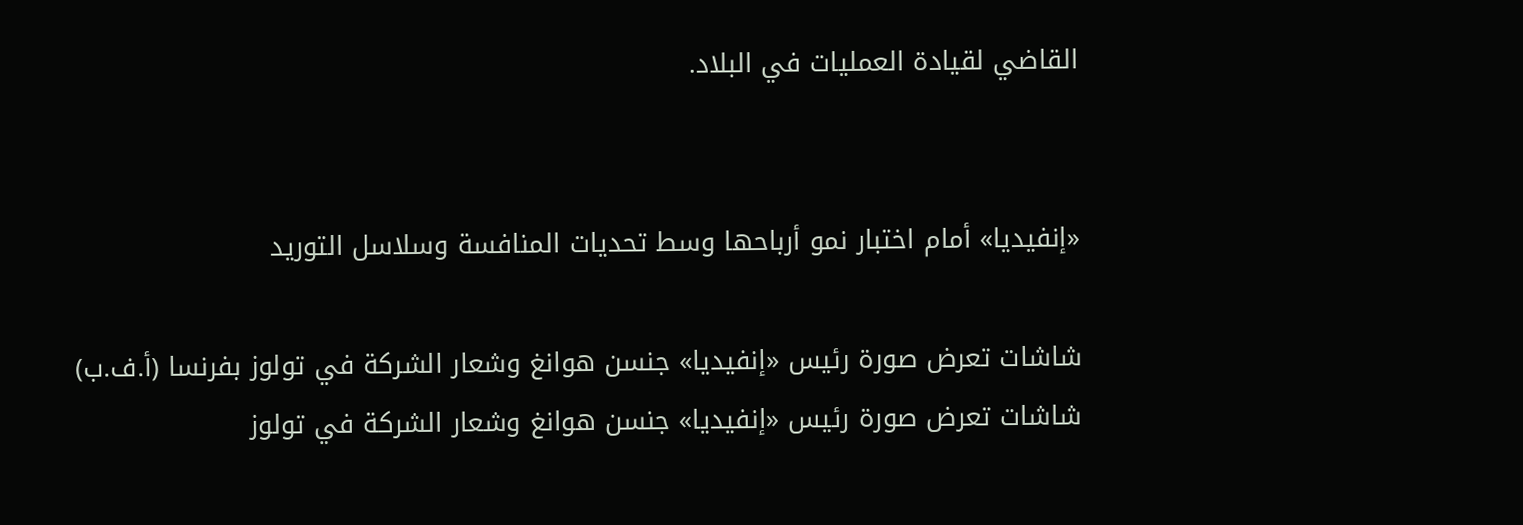القاضي لقيادة العمليات في البلاد.


«إنفيديا» أمام اختبار نمو أرباحها وسط تحديات المنافسة وسلاسل التوريد

شاشات تعرض صورة رئيس «إنفيديا» جنسن هوانغ وشعار الشركة في تولوز بفرنسا (أ.ف.ب)
شاشات تعرض صورة رئيس «إنفيديا» جنسن هوانغ وشعار الشركة في تولوز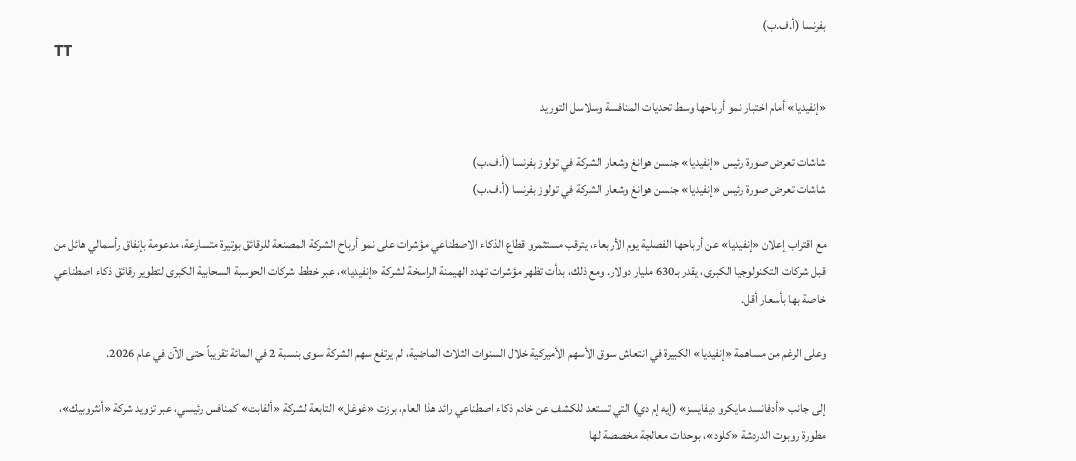بفرنسا (أ.ف.ب)
TT

«إنفيديا» أمام اختبار نمو أرباحها وسط تحديات المنافسة وسلاسل التوريد

شاشات تعرض صورة رئيس «إنفيديا» جنسن هوانغ وشعار الشركة في تولوز بفرنسا (أ.ف.ب)
شاشات تعرض صورة رئيس «إنفيديا» جنسن هوانغ وشعار الشركة في تولوز بفرنسا (أ.ف.ب)

مع اقتراب إعلان «إنفيديا» عن أرباحها الفصلية يوم الأربعاء، يترقب مستثمرو قطاع الذكاء الاصطناعي مؤشرات على نمو أرباح الشركة المصنعة للرقائق بوتيرة متسارعة، مدعومة بإنفاق رأسمالي هائل من قبل شركات التكنولوجيا الكبرى، يقدر بـ630 مليار دولار. ومع ذلك، بدأت تظهر مؤشرات تهدد الهيمنة الراسخة لشركة «إنفيديا»، عبر خطط شركات الحوسبة السحابية الكبرى لتطوير رقائق ذكاء اصطناعي خاصة بها بأسعار أقل.

وعلى الرغم من مساهمة «إنفيديا» الكبيرة في انتعاش سوق الأسهم الأميركية خلال السنوات الثلاث الماضية، لم يرتفع سهم الشركة سوى بنسبة 2 في المائة تقريباً حتى الآن في عام 2026.

إلى جانب «أدفانسد مايكرو ديفايسز» (إيه إم دي) التي تستعد للكشف عن خادم ذكاء اصطناعي رائد هذا العام، برزت «غوغل» التابعة لشركة «ألفابت» كمنافس رئيسي، عبر تزويد شركة «أنثروبيك»، مطورة روبوت الدردشة «كلود»، بوحدات معالجة مخصصة لها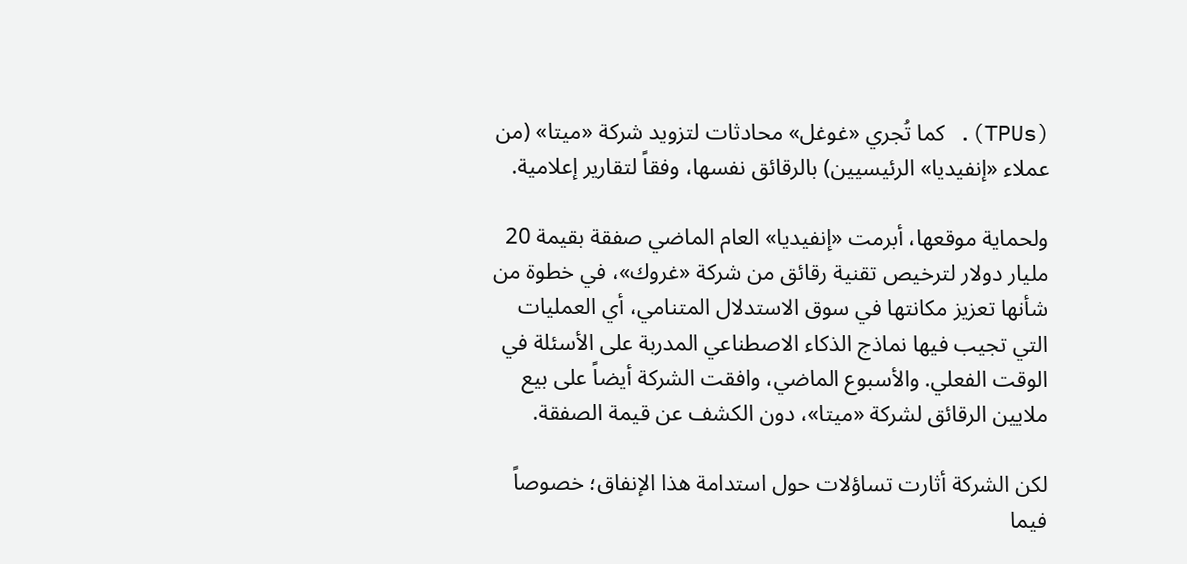(TPUs). كما تُجري «غوغل» محادثات لتزويد شركة «ميتا» (من عملاء «إنفيديا» الرئيسيين) بالرقائق نفسها، وفقاً لتقارير إعلامية.

ولحماية موقعها، أبرمت «إنفيديا» العام الماضي صفقة بقيمة 20 مليار دولار لترخيص تقنية رقائق من شركة «غروك»، في خطوة من شأنها تعزيز مكانتها في سوق الاستدلال المتنامي، أي العمليات التي تجيب فيها نماذج الذكاء الاصطناعي المدربة على الأسئلة في الوقت الفعلي. والأسبوع الماضي، وافقت الشركة أيضاً على بيع ملايين الرقائق لشركة «ميتا»، دون الكشف عن قيمة الصفقة.

لكن الشركة أثارت تساؤلات حول استدامة هذا الإنفاق؛ خصوصاً فيما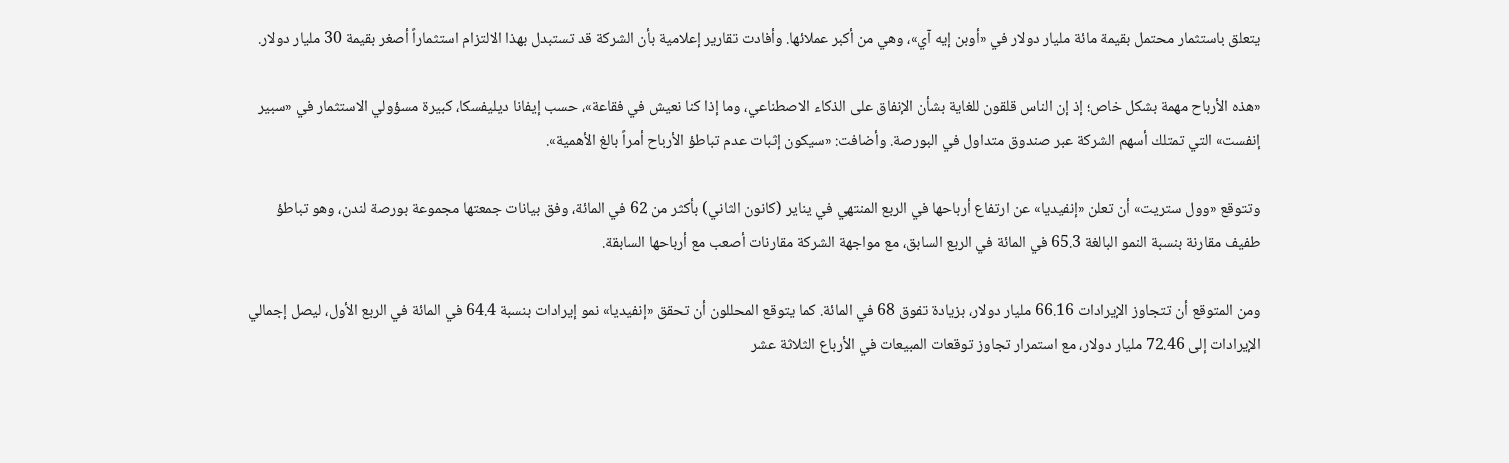يتعلق باستثمار محتمل بقيمة مائة مليار دولار في «أوبن إيه آي»، وهي من أكبر عملائها. وأفادت تقارير إعلامية بأن الشركة قد تستبدل بهذا الالتزام استثماراً أصغر بقيمة 30 مليار دولار.

«هذه الأرباح مهمة بشكل خاص؛ إذ إن الناس قلقون للغاية بشأن الإنفاق على الذكاء الاصطناعي، وما إذا كنا نعيش في فقاعة»، حسب إيفانا ديليفسكا، كبيرة مسؤولي الاستثمار في «سبير إنفست» التي تمتلك أسهم الشركة عبر صندوق متداول في البورصة. وأضافت: «سيكون إثبات عدم تباطؤ الأرباح أمراً بالغ الأهمية».

وتتوقع «وول ستريت» أن تعلن «إنفيديا» عن ارتفاع أرباحها في الربع المنتهي في يناير (كانون الثاني) بأكثر من 62 في المائة، وفق بيانات جمعتها مجموعة بورصة لندن، وهو تباطؤ طفيف مقارنة بنسبة النمو البالغة 65.3 في المائة في الربع السابق، مع مواجهة الشركة مقارنات أصعب مع أرباحها السابقة.

ومن المتوقع أن تتجاوز الإيرادات 66.16 مليار دولار، بزيادة تفوق 68 في المائة. كما يتوقع المحللون أن تحقق «إنفيديا» نمو إيرادات بنسبة 64.4 في المائة في الربع الأول، ليصل إجمالي الإيرادات إلى 72.46 مليار دولار، مع استمرار تجاوز توقعات المبيعات في الأرباع الثلاثة عشر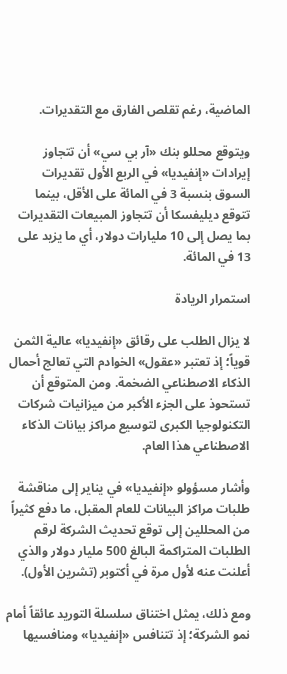الماضية، رغم تقلص الفارق مع التقديرات.

ويتوقع محللو بنك «آر بي سي» أن تتجاوز إيرادات «إنفيديا» في الربع الأول تقديرات السوق بنسبة 3 في المائة على الأقل، بينما تتوقع ديليفسكا أن تتجاوز المبيعات التقديرات بما يصل إلى 10 مليارات دولار، أي ما يزيد على 13 في المائة.

استمرار الريادة

لا يزال الطلب على رقائق «إنفيديا» عالية الثمن قوياً؛ إذ تعتبر «عقول» الخوادم التي تعالج أحمال الذكاء الاصطناعي الضخمة. ومن المتوقع أن تستحوذ على الجزء الأكبر من ميزانيات شركات التكنولوجيا الكبرى لتوسيع مراكز بيانات الذكاء الاصطناعي هذا العام.

وأشار مسؤولو «إنفيديا» في يناير إلى مناقشة طلبات مراكز البيانات للعام المقبل، ما دفع كثيراً من المحللين إلى توقع تحديث الشركة لرقم الطلبات المتراكمة البالغ 500 مليار دولار والذي أعلنت عنه لأول مرة في أكتوبر (تشرين الأول).

ومع ذلك، يمثل اختناق سلسلة التوريد عائقاً أمام نمو الشركة؛ إذ تتنافس «إنفيديا» ومنافسيها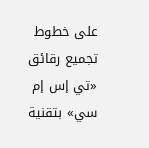على خطوط تجميع رقائق «تي إس إم سي» بتقنية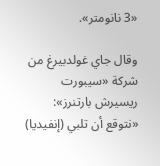«3 نانومتر».

وقال جاي غولدبيرغ من شركة «سيبورت ريسيرش بارتنرز»: «نتوقع أن تلبي (إنفيديا)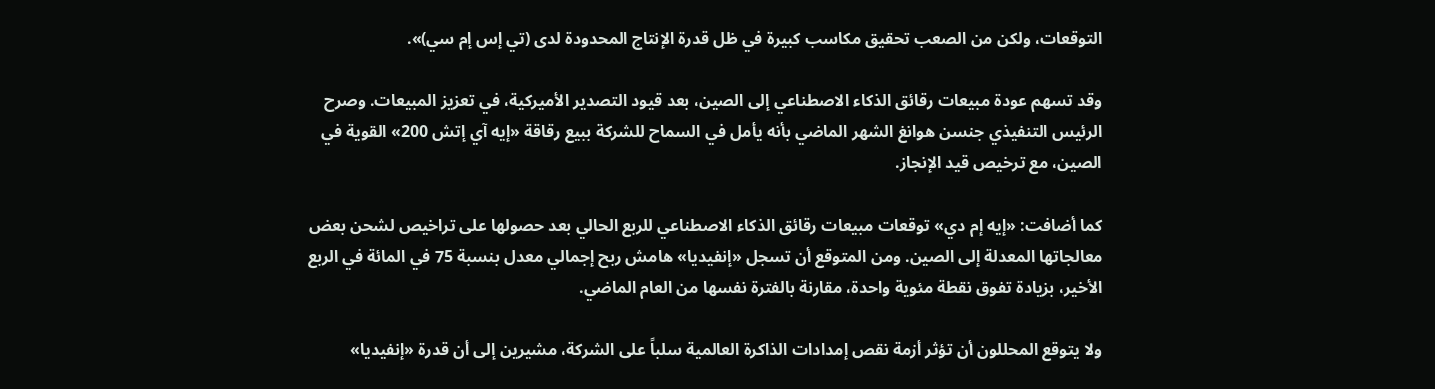التوقعات، ولكن من الصعب تحقيق مكاسب كبيرة في ظل قدرة الإنتاج المحدودة لدى (تي إس إم سي)».

وقد تسهم عودة مبيعات رقائق الذكاء الاصطناعي إلى الصين، بعد قيود التصدير الأميركية، في تعزيز المبيعات. وصرح الرئيس التنفيذي جنسن هوانغ الشهر الماضي بأنه يأمل في السماح للشركة ببيع رقاقة «إيه آي إتش 200» القوية في الصين، مع ترخيص قيد الإنجاز.

كما أضافت: «إيه إم دي» توقعات مبيعات رقائق الذكاء الاصطناعي للربع الحالي بعد حصولها على تراخيص لشحن بعض معالجاتها المعدلة إلى الصين. ومن المتوقع أن تسجل «إنفيديا» هامش ربح إجمالي معدل بنسبة 75 في المائة في الربع الأخير، بزيادة تفوق نقطة مئوية واحدة، مقارنة بالفترة نفسها من العام الماضي.

ولا يتوقع المحللون أن تؤثر أزمة نقص إمدادات الذاكرة العالمية سلباً على الشركة، مشيرين إلى أن قدرة «إنفيديا»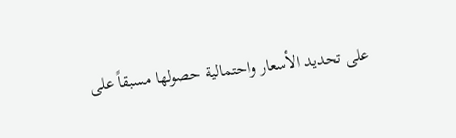على تحديد الأسعار واحتمالية حصولها مسبقاً على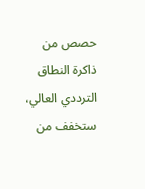حصص من ذاكرة النطاق الترددي العالي، ستخفف من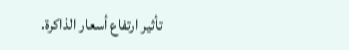تأثير ارتفاع أسعار الذاكرة.